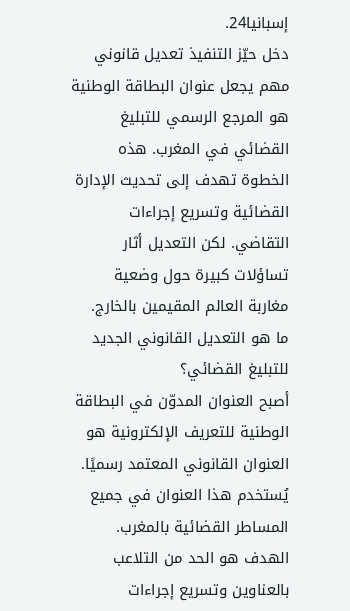إسبانيا24.
دخل حيّز التنفيذ تعديل قانوني مهم يجعل عنوان البطاقة الوطنية هو المرجع الرسمي للتبليغ القضائي في المغرب. هذه الخطوة تهدف إلى تحديث الإدارة القضائية وتسريع إجراءات التقاضي. لكن التعديل أثار تساؤلات كبيرة حول وضعية مغاربة العالم المقيمين بالخارج.
ما هو التعديل القانوني الجديد للتبليغ القضائي؟
أصبح العنوان المدوّن في البطاقة الوطنية للتعريف الإلكترونية هو العنوان القانوني المعتمد رسميًا. يُستخدم هذا العنوان في جميع المساطر القضائية بالمغرب. الهدف هو الحد من التلاعب بالعناوين وتسريع إجراءات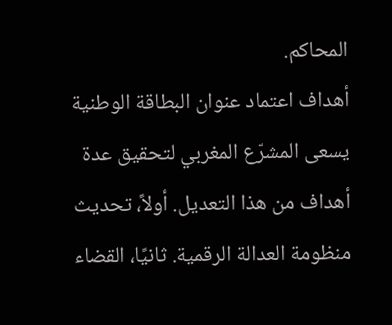المحاكم.
أهداف اعتماد عنوان البطاقة الوطنية
يسعى المشرّع المغربي لتحقيق عدة أهداف من هذا التعديل. أولاً، تحديث منظومة العدالة الرقمية. ثانيًا، القضاء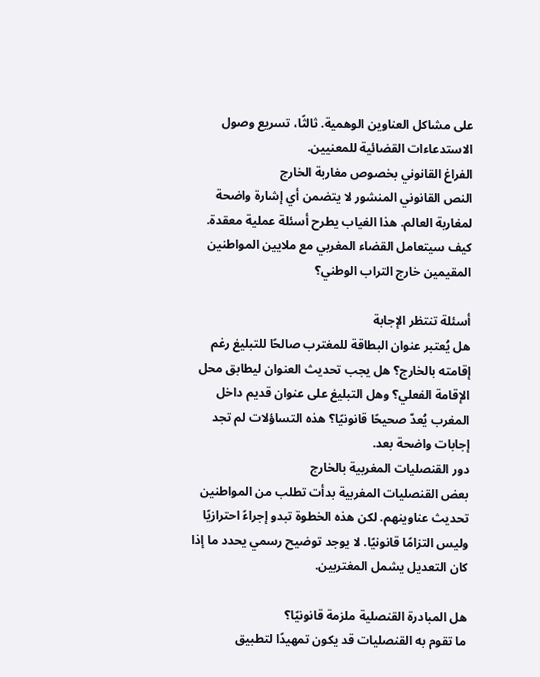على مشاكل العناوين الوهمية. ثالثًا، تسريع وصول الاستدعاءات القضائية للمعنيين.
الفراغ القانوني بخصوص مغاربة الخارج
النص القانوني المنشور لا يتضمن أي إشارة واضحة لمغاربة العالم. هذا الغياب يطرح أسئلة عملية معقدة. كيف سيتعامل القضاء المغربي مع ملايين المواطنين المقيمين خارج التراب الوطني؟

أسئلة تنتظر الإجابة
هل يُعتبر عنوان البطاقة للمغترب صالحًا للتبليغ رغم إقامته بالخارج؟ هل يجب تحديث العنوان ليطابق محل الإقامة الفعلي؟ وهل التبليغ على عنوان قديم داخل المغرب يُعدّ صحيحًا قانونيًا؟ هذه التساؤلات لم تجد إجابات واضحة بعد.
دور القنصليات المغربية بالخارج
بعض القنصليات المغربية بدأت تطلب من المواطنين تحديث عناوينهم. لكن هذه الخطوة تبدو إجراءً احترازيًا وليس التزامًا قانونيًا. لا يوجد توضيح رسمي يحدد ما إذا كان التعديل يشمل المغتربين.

هل المبادرة القنصلية ملزمة قانونيًا؟
ما تقوم به القنصليات قد يكون تمهيدًا لتطبيق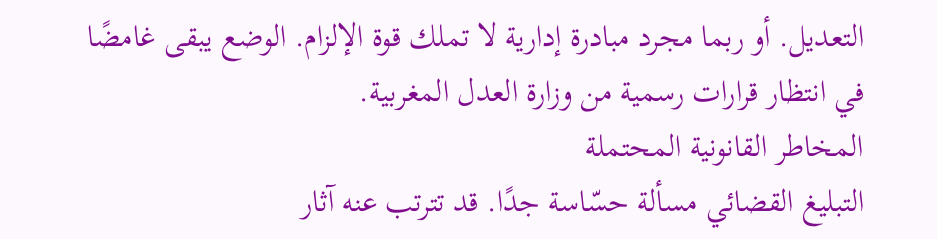التعديل. أو ربما مجرد مبادرة إدارية لا تملك قوة الإلزام. الوضع يبقى غامضًا في انتظار قرارات رسمية من وزارة العدل المغربية.
المخاطر القانونية المحتملة
التبليغ القضائي مسألة حسّاسة جدًا. قد تترتب عنه آثار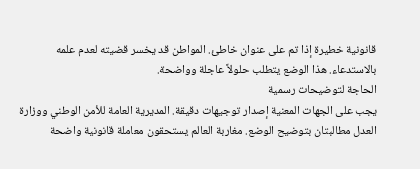قانونية خطيرة إذا تم على عنوان خاطئ. المواطن قد يخسر قضيته لعدم علمه بالاستدعاء. هذا الوضع يتطلب حلولاً عاجلة وواضحة.
الحاجة لتوضيحات رسمية
يجب على الجهات المعنية إصدار توجيهات دقيقة. المديرية العامة للأمن الوطني ووزارة العدل مطالبتان بتوضيح الوضع. مغاربة العالم يستحقون معاملة قانونية واضحة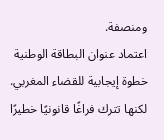ومنصفة.
اعتماد عنوان البطاقة الوطنية خطوة إيجابية للقضاء المغربي. لكنها تترك فراغًا قانونيًا خطيرًا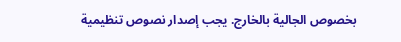بخصوص الجالية بالخارج. يجب إصدار نصوص تنظيمية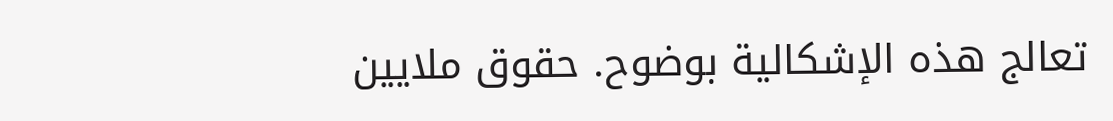تعالج هذه الإشكالية بوضوح. حقوق ملايين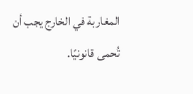المغاربة في الخارج يجب أن تُحمى قانونيًا.